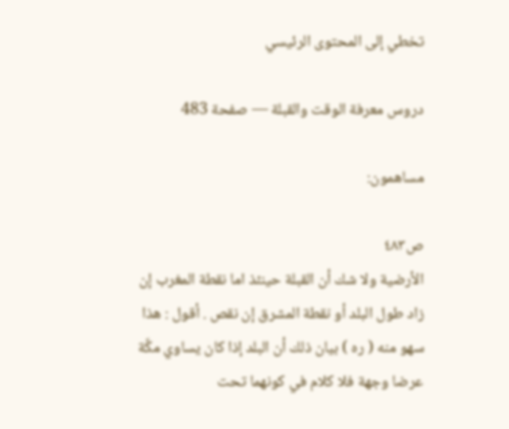تخطي إلى المحتوى الرئيسي

دروس معرفة الوقت والقبلة — صفحة 483

مساهمون:

ص٤٨٣
الأرضية ولا شك أن القبلة حينئذ اما نقطة المغرب إن زاد طول البلد أو نقطة المشرق إن نقص . أقول : هذا سهو منه ( ره ) بيان ذلك أن البلد إذا كان يساوي مكَّة عرضا وجهة فلا كلام في كونهما تحت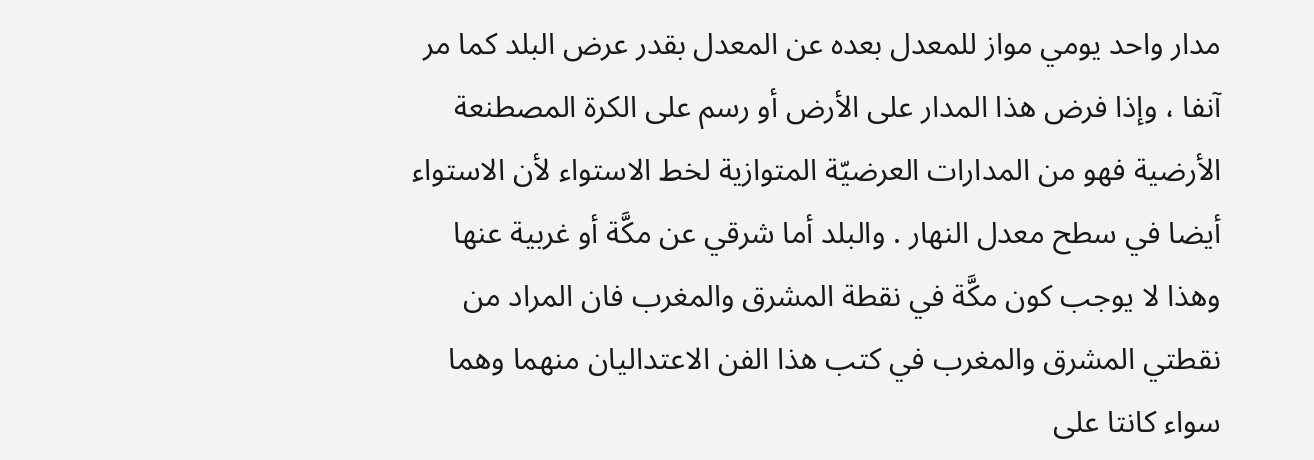مدار واحد يومي مواز للمعدل بعده عن المعدل بقدر عرض البلد كما مر آنفا ، وإذا فرض هذا المدار على الأرض أو رسم على الكرة المصطنعة الأرضية فهو من المدارات العرضيّة المتوازية لخط الاستواء لأن الاستواء أيضا في سطح معدل النهار . والبلد أما شرقي عن مكَّة أو غربية عنها وهذا لا يوجب كون مكَّة في نقطة المشرق والمغرب فان المراد من نقطتي المشرق والمغرب في كتب هذا الفن الاعتداليان منهما وهما سواء كانتا على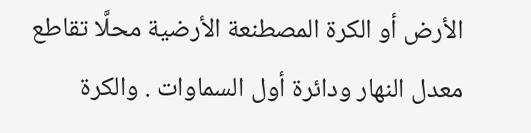الأرض أو الكرة المصطنعة الأرضية محلَّا تقاطع معدل النهار ودائرة أول السماوات . والكرة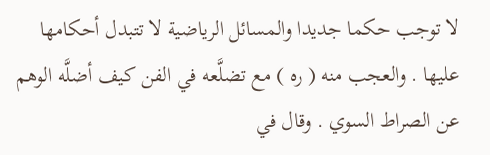لا توجب حكما جديدا والمسائل الرياضية لا تتبدل أحكامها عليها . والعجب منه ( ره ) مع تضلَّعه في الفن كيف أضلَّه الوهم عن الصراط السوي . وقال في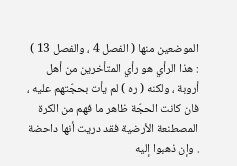الموضعين منها ( الفصل 4 ، والفصل 13 ) : هذا الرأي هو رأي المتأخرين من أهل أروبة ، ولكنه ( ره ) لم يأت بحجّتهم عليه ، فان كانت الحجّة ظاهر ما فهم من الكرة المصطنعة الأرضية فقد دريت أنها داحضة . وإن ذهبوا إليه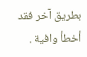بطريق آخر فقد أخطأ وافية .